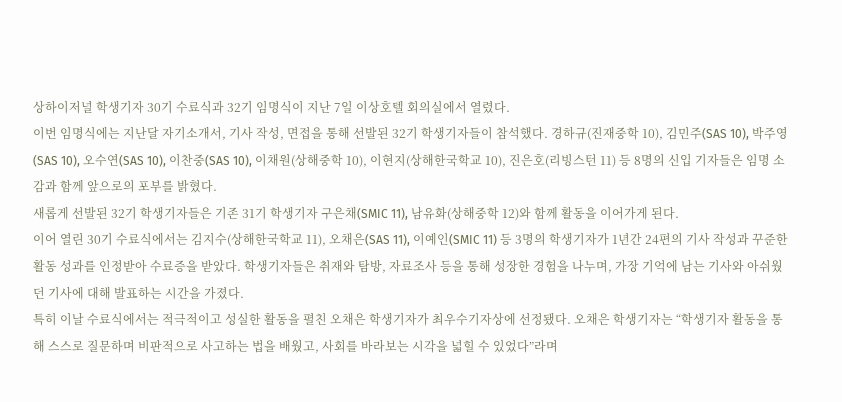상하이저널 학생기자 30기 수료식과 32기 임명식이 지난 7일 이상호텔 회의실에서 열렸다.
이번 임명식에는 지난달 자기소개서, 기사 작성, 면접을 통해 선발된 32기 학생기자들이 참석했다. 경하규(진재중학 10), 김민주(SAS 10), 박주영(SAS 10), 오수연(SAS 10), 이찬중(SAS 10), 이채원(상해중학 10), 이현지(상해한국학교 10), 진은호(리빙스턴 11) 등 8명의 신입 기자들은 임명 소감과 함께 앞으로의 포부를 밝혔다.
새롭게 선발된 32기 학생기자들은 기존 31기 학생기자 구은채(SMIC 11), 남유화(상해중학 12)와 함께 활동을 이어가게 된다.
이어 열린 30기 수료식에서는 김지수(상해한국학교 11), 오채은(SAS 11), 이예인(SMIC 11) 등 3명의 학생기자가 1년간 24편의 기사 작성과 꾸준한 활동 성과를 인정받아 수료증을 받았다. 학생기자들은 취재와 탐방, 자료조사 등을 통해 성장한 경험을 나누며, 가장 기억에 남는 기사와 아쉬웠던 기사에 대해 발표하는 시간을 가졌다.
특히 이날 수료식에서는 적극적이고 성실한 활동을 펼친 오채은 학생기자가 최우수기자상에 선정됐다. 오채은 학생기자는 “학생기자 활동을 통해 스스로 질문하며 비판적으로 사고하는 법을 배웠고, 사회를 바라보는 시각을 넓힐 수 있었다”라며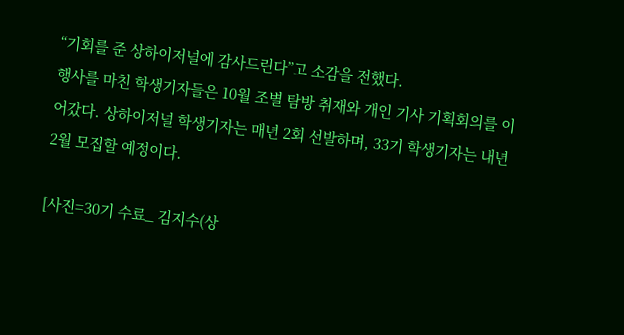“기회를 준 상하이저널에 감사드린다”고 소감을 전했다.
행사를 마친 학생기자들은 10월 조별 탐방 취재와 개인 기사 기획회의를 이어갔다. 상하이저널 학생기자는 매년 2회 선발하며, 33기 학생기자는 내년 2월 모집할 예정이다.

[사진=30기 수료_ 김지수(상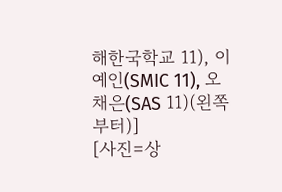해한국학교 11), 이예인(SMIC 11), 오채은(SAS 11)(왼쪽부터)]
[사진=상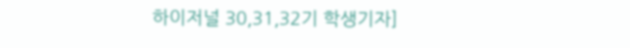하이저널 30,31,32기 학생기자]